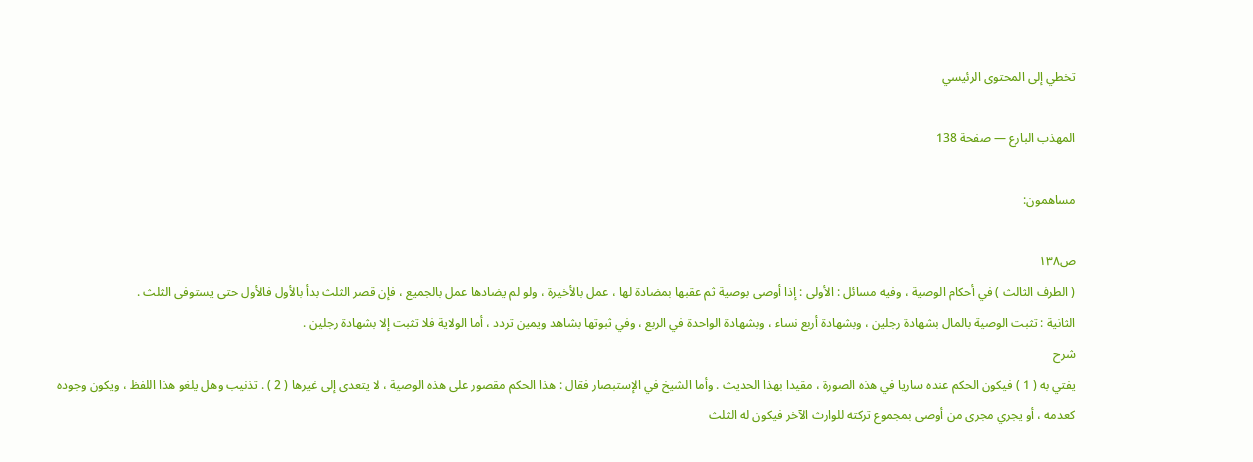تخطي إلى المحتوى الرئيسي

المهذب البارع — صفحة 138

مساهمون:

ص١٣٨
( الطرف الثالث ) في أحكام الوصية ، وفيه مسائل : الأولى : إذا أوصى بوصية ثم عقبها بمضادة لها ، عمل بالأخيرة ، ولو لم يضادها عمل بالجميع ، فإن قصر الثلث بدأ بالأول فالأول حتى يستوفى الثلث .
الثانية : تثبت الوصية بالمال بشهادة رجلين ، وبشهادة أربع نساء ، وبشهادة الواحدة في الربع ، وفي ثبوتها بشاهد ويمين تردد ، أما الولاية فلا تثبت إلا بشهادة رجلين .
شرح
يفتي به ( 1 ) فيكون الحكم عنده ساريا في هذه الصورة ، مقيدا بهذا الحديث . وأما الشيخ في الإستبصار فقال : هذا الحكم مقصور على هذه الوصية ، لا يتعدى إلى غيرها ( 2 ) . تذنيب وهل يلغو هذا اللفظ ، ويكون وجوده كعدمه ، أو يجري مجرى من أوصى بمجموع تركته للوارث الآخر فيكون له الثلث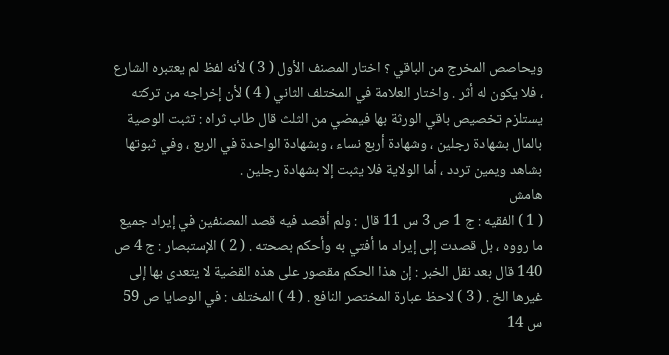ويحاصص المخرج من الباقي ؟ اختار المصنف الأول ( 3 ) لأنه لفظ لم يعتبره الشارع ، فلا يكون له أثر . واختار العلامة في المختلف الثاني ( 4 ) لأن إخراجه من تركته يستلزم تخصيص باقي الورثة بها فيمضي من الثلث قال طاب ثراه : تثبت الوصية بالمال بشهادة رجلين ، وشهادة أربع نساء ، وبشهادة الواحدة في الربع ، وفي ثبوتها بشاهد ويمين تردد ، أما الولاية فلا يثبت إلا بشهادة رجلين .
هامش
( 1 ) الفقيه : ج 1 ص 3 س 11 قال : ولم أقصد فيه قصد المصنفين في إيراد جميع ما رووه ، بل قصدت إلى إيراد ما أفتي به وأحكم بصحته . ( 2 ) الإستبصار : ج 4 ص 140 قال بعد نقل الخبر : إن هذا الحكم مقصور على هذه القضية لا يتعدى بها إلى غيرها الخ . ( 3 ) لاحظ عبارة المختصر النافع . ( 4 ) المختلف : في الوصايا ص 59 س 14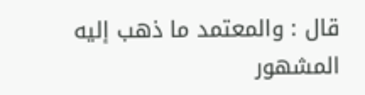قال : والمعتمد ما ذهب إليه المشهور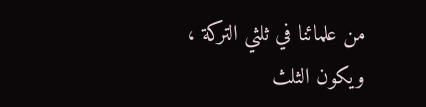من علمائنا في ثلثي التركة ، ويكون الثلث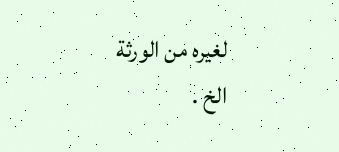لغيره من الورثة الخ .